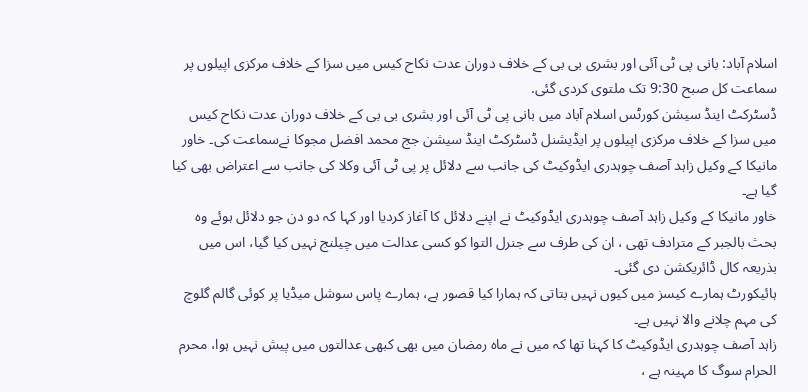اسلام آباد: بانی پی ٹی آئی اور بشری بی بی کے خلاف دوران عدت نکاح کیس میں سزا کے خلاف مرکزی اپیلوں پر سماعت کل صبح 9:30 تک ملتوی کردی گئی.
ڈسٹرکٹ اینڈ سیشن کورٹس اسلام آباد میں بانی پی ٹی آئی اور بشری بی بی کے خلاف دوران عدت نکاح کیس میں سزا کے خلاف مرکزی اپیلوں پر ایڈیشنل ڈسٹرکٹ اینڈ سیشن جج محمد افضل مجوکا نےسماعت کی۔ خاور مانیکا کے وکیل زاہد آصف چوہدری ایڈوکیٹ کی جانب سے دلائل پر پی ٹی آئی وکلا کی جانب سے اعتراض بھی کیا گیا ہے۔
خاور مانیکا کے وکیل زاہد آصف چوہدری ایڈوکیٹ نے اپنے دلائل کا آغاز کردیا اور کہا کہ دو دن جو دلائل ہوئے وہ بحث بالجبر کے مترادف تھی ، ان کی طرف سے جنرل التوا کو کسی عدالت میں چیلنج نہیں کیا گیا، اس میں بذریعہ کال ڈائریکشن دی گئی۔
ہائیکورٹ ہمارے کیسز میں کیوں نہیں بتاتی کہ ہمارا کیا قصور ہے، ہمارے پاس سوشل میڈیا پر کوئی گالم گلوچ کی مہم چلانے والا نہیں ہے۔
زاہد آصف چوہدری ایڈوکیٹ کا کہنا تھا کہ میں نے ماہ رمضان میں بھی کبھی عدالتوں میں پیش نہیں ہوا، محرم الحرام سوگ کا مہینہ ہے ،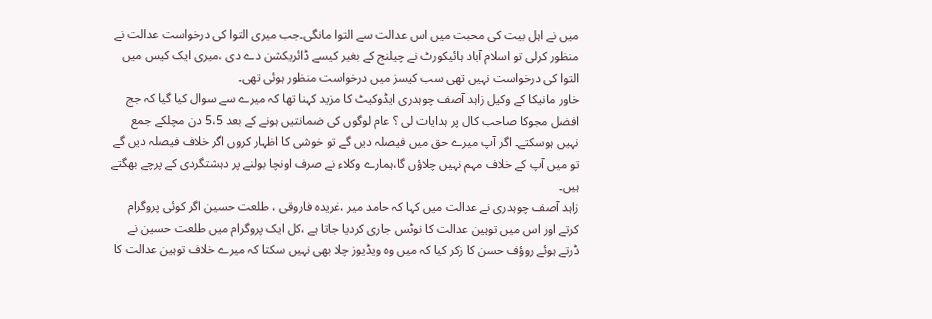میں نے اہل بیت کی محبت میں اس عدالت سے التوا مانگی۔جب میری التوا کی درخواست عدالت نے منظور کرلی تو اسلام آباد ہائیکورٹ نے چیلنج کے بغیر کیسے ڈائریکشن دے دی ،میری ایک کیس میں التوا کی درخواست نہیں تھی سب کیسز میں درخواست منظور ہوئی تھی۔
خاور مانیکا کے وکیل زاہد آصف چوہدری ایڈوکیٹ کا مزید کہنا تھا کہ میرے سے سوال کیا گیا کہ جج افضل مجوکا صاحب کال پر ہدایات لی ؟ عام لوگوں کی ضمانتیں ہونے کے بعد 5،5 دن مچلکے جمع نہیں ہوسکتے۔ اگر آپ میرے حق میں فیصلہ دیں گے تو خوشی کا اظہار کروں اگر خلاف فیصلہ دیں گے تو میں آپ کے خلاف مہم نہیں چلاؤں گا،ہمارے وکلاء نے صرف اونچا بولنے پر دہشتگردی کے پرچے بھگتے ہیں۔
زاہد آصف چوہدری نے عدالت میں کہا کہ حامد میر ،غریدہ فاروقی ، طلعت حسین اگر کوئی پروگرام کرتے اور اس میں توہین عدالت کا نوٹس جاری کردیا جاتا ہے ،کل ایک پروگرام میں طلعت حسین نے ڈرتے ہوئے روؤف حسن کا زکر کیا کہ میں وہ ویڈیوز چلا بھی نہیں سکتا کہ میرے خلاف توہین عدالت کا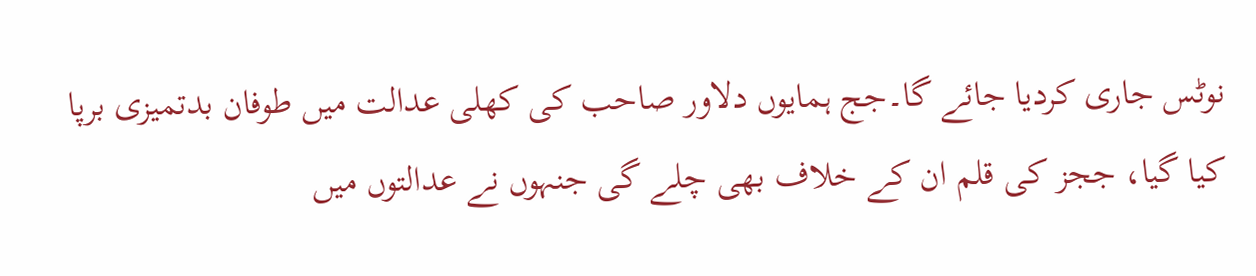نوٹس جاری کردیا جائے گا۔جج ہمایوں دلاور صاحب کی کھلی عدالت میں طوفان بدتمیزی برپا کیا گیا، ججز کی قلم ان کے خلاف بھی چلے گی جنہوں نے عدالتوں میں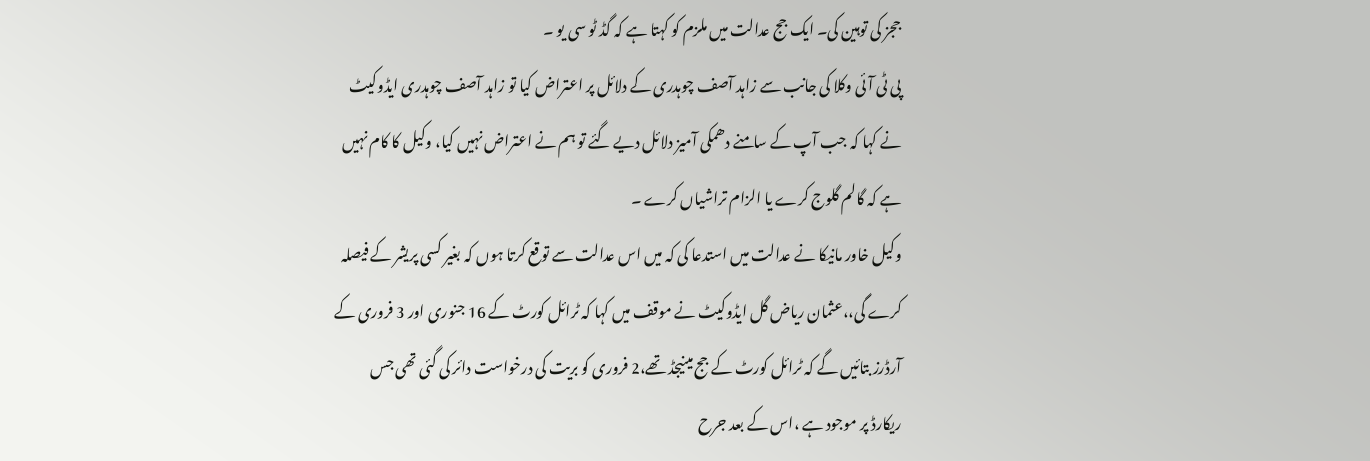ججز کی توہین کی۔ ایک جج عدالت میں ملزم کو کہتا ہے کہ گڈ ٹو سی یو ۔
پی ٹی آئی وکلا کی جانب سے زاہد آصف چوہدری کے دلائل پر اعتراض کیا تو زاہد آصف چوہدری ایڈوکیٹ نے کہا کہ جب آپ کے سامنے دھمکی آمیز دلائل دیے گئے تو ہم نے اعتراض نہیں کیا، وکیل کا کام نہیں ہے کہ گالم گلوج کرے یا الزام تراشیاں کرے ۔
وکیل خاور مانیکا نے عدالت میں استدعا کی کہ میں اس عدالت سے توقع کرتا ہوں کہ بغیر کسی پریشر کے فیصلہ کرے گی،،عثمان ریاض گل ایڈوکیٹ نے موقف میں کہا کہ ٹرائل کورٹ کے 16 جنوری اور 3 فروری کے آرڈرز بتائیں گے کہ ٹرائل کورٹ کے جج مینیجڈ تھے،2 فروری کو بریت کی درخواست دائر کی گئی تھی جس ریکارڈ پر موجود ہے ،اس کے بعد جرح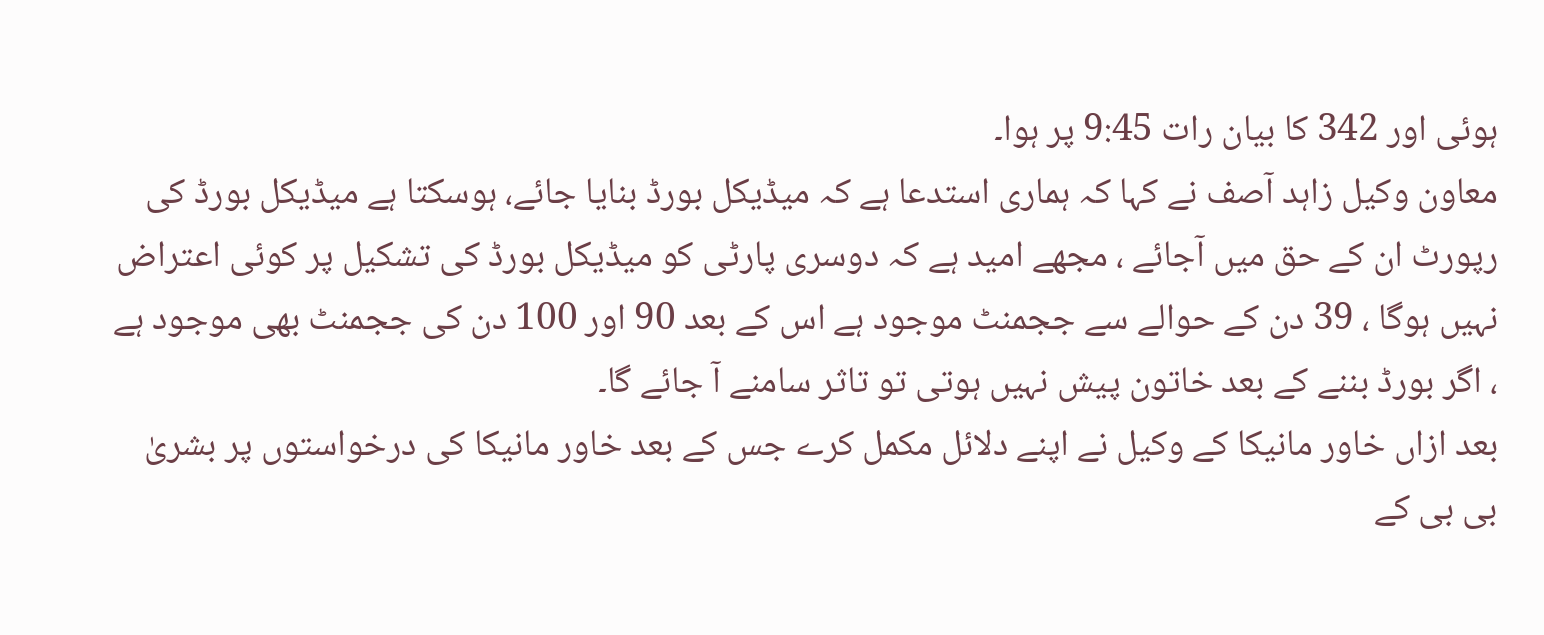ہوئی اور 342 کا بیان رات 9:45 پر ہوا۔
معاون وکیل زاہد آصف نے کہا کہ ہماری استدعا ہے کہ میڈیکل بورڈ بنایا جائے، ہوسکتا ہے میڈیکل بورڈ کی رپورٹ ان کے حق میں آجائے ، مجھے امید ہے کہ دوسری پارٹی کو میڈیکل بورڈ کی تشکیل پر کوئی اعتراض نہیں ہوگا ، 39 دن کے حوالے سے ججمنٹ موجود ہے اس کے بعد 90 اور 100 دن کی ججمنٹ بھی موجود ہے ، اگر بورڈ بننے کے بعد خاتون پیش نہیں ہوتی تو تاثر سامنے آ جائے گا۔
بعد ازاں خاور مانیکا کے وکیل نے اپنے دلائل مکمل کرے جس کے بعد خاور مانیکا کی درخواستوں پر بشریٰ بی بی کے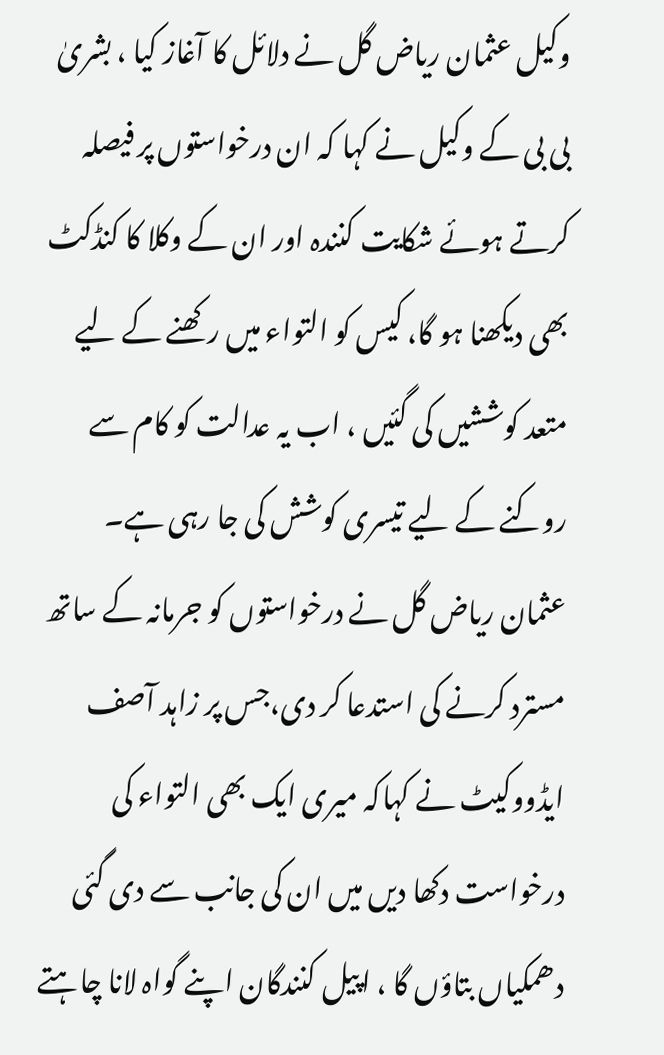وکیل عثمان ریاض گل نے دلائل کا آغاز کیا ، بشریٰ بی بی کے وکیل نے کہا کہ ان درخواستوں پر فیصلہ کرتے ہوئے شکایت کنندہ اور ان کے وکلا کا کنڈکٹ بھی دیکھنا ہو گا، کیس کو التواء میں رکھنے کے لیے متعد کوششیں کی گئیں ، اب یہ عدالت کو کام سے روکنے کے لیے تیسری کوشش کی جا رہی ہے۔
عثمان ریاض گل نے درخواستوں کو جرمانہ کے ساتھ مسترد کرنے کی استدعا کر دی،جس پر زاہد آصف ایڈووکیٹ نے کہاکہ میری ایک بھی التواء کی درخواست دکھا دیں میں ان کی جانب سے دی گئی دھمکیاں بتاؤں گا ، اپیل کنندگان اپنے گواہ لانا چاہتے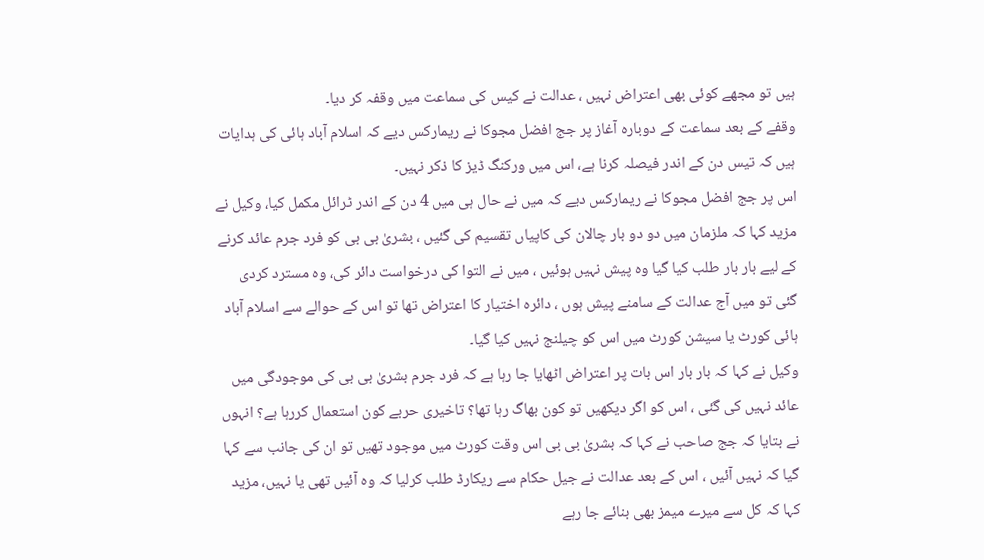ہیں تو مجھے کوئی بھی اعتراض نہیں ، عدالت نے کیس کی سماعت میں وقفہ کر دیا۔
وقفے کے بعد سماعت کے دوبارہ آغاز پر جج افضل مجوکا نے ریمارکس دیے کہ اسلام آباد ہائی کی ہدایات ہیں کہ تیس دن کے اندر فیصلہ کرنا ہے، اس میں ورکنگ ڈیز کا ذکر نہیں۔
اس پر جج افضل مجوکا نے ریمارکس دیے کہ میں نے حال ہی میں 4 دن کے اندر ٹرائل مکمل کیا، وکیل نے مزید کہا کہ ملزمان میں دو دو بار چالان کی کاپیاں تقسیم کی گئیں ، بشریٰ بی بی کو فرد جرم عائد کرنے کے لیے بار بار طلب کیا گیا وہ پیش نہیں ہوئیں ، میں نے التوا کی درخواست دائر کی، وہ مسترد کردی گئی تو میں آج عدالت کے سامنے پیش ہوں ، دائرہ اختیار کا اعتراض تھا تو اس کے حوالے سے اسلام آباد ہائی کورٹ یا سیشن کورٹ میں اس کو چیلنج نہیں کیا گیا۔
وکیل نے کہا کہ بار بار اس بات پر اعتراض اٹھایا جا رہا ہے کہ فرد جرم بشریٰ بی بی کی موجودگی میں عائد نہیں کی گئی ، اس کو اگر دیکھیں تو کون بھاگ رہا تھا؟ تاخیری حربے کون استعمال کررہا ہے؟ انہوں نے بتایا کہ جج صاحب نے کہا کہ بشریٰ بی بی اس وقت کورٹ میں موجود تھیں تو ان کی جانب سے کہا گیا کہ نہیں آئیں ، اس کے بعد عدالت نے جیل حکام سے ریکارڈ طلب کرلیا کہ وہ آئیں تھی یا نہیں، مزید کہا کہ کل سے میرے میمز بھی بنائے جا رہے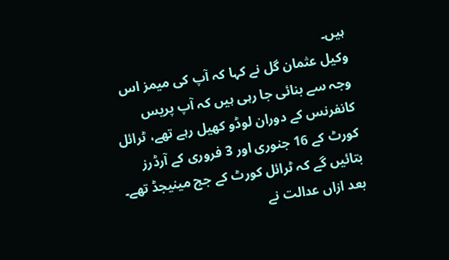ہیں۔
وکیل عثمان گل نے کہا کہ آپ کی میمز اس وجہ سے بنائی جا رہی ہیں کہ آپ پریس کانفرنس کے دوران لوڈو کھیل رہے تھے، ٹرائل کورٹ کے 16 جنوری اور 3 فروری کے آرڈرز بتائیں گے کہ ٹرائل کورٹ کے جج مینیجڈ تھے۔
بعد ازاں عدالت نے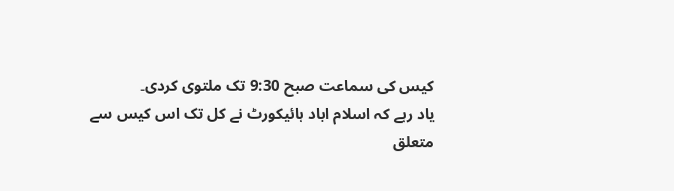کیس کی سماعت صبح 9:30 تک ملتوی کردی۔
یاد رہے کہ اسلام اباد ہائیکورٹ نے کل تک اس کیس سے متعلق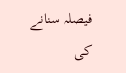فیصلہ سنانے کی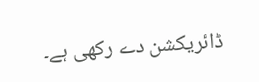ڈائریکشن دے رکھی ہے۔